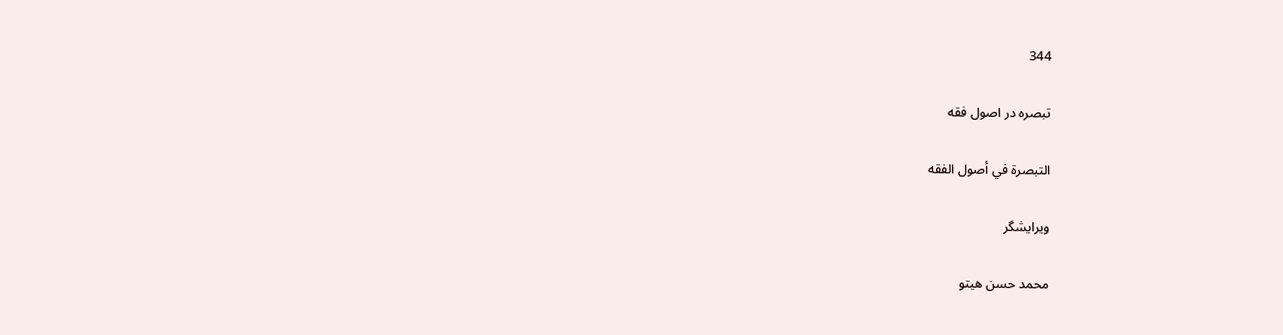344

تبصره در اصول فقه

التبصرة في أصول الفقه

ویرایشگر

محمد حسن هيتو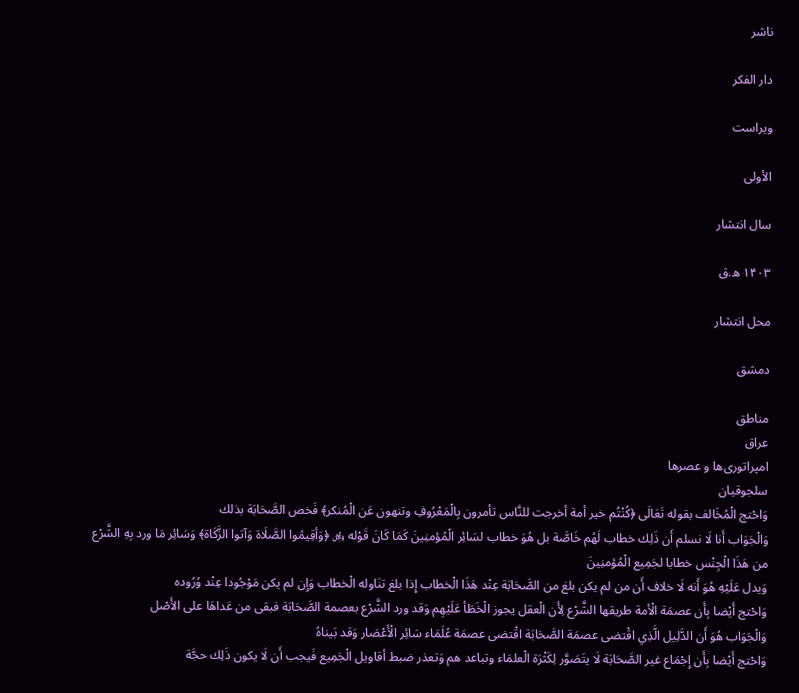ناشر

دار الفكر

ویراست

الأولى

سال انتشار

۱۴۰۳ ه.ق

محل انتشار

دمشق

مناطق
عراق
امپراتوری‌ها و عصرها
سلجوقیان
وَاحْتج الْمُخَالف بقوله تَعَالَى ﴿كُنْتُم خير أمة أخرجت للنَّاس تأمرون بِالْمَعْرُوفِ وتنهون عَن الْمُنكر﴾ فَخص الصَّحَابَة بذلك
وَالْجَوَاب أَنا لَا نسلم أَن ذَلِك خطاب لَهُم خَاصَّة بل هُوَ خطاب لسَائِر الْمُؤمنِينَ كَمَا كَانَ قَوْله ﷿ ﴿وَأقِيمُوا الصَّلَاة وَآتوا الزَّكَاة﴾ وَسَائِر مَا ورد بِهِ الشَّرْع من هَذَا الْجِنْس خطابا لجَمِيع الْمُؤمنِينَ
وَيدل عَلَيْهِ هُوَ أَنه لَا خلاف أَن من لم يكن بلغ من الصَّحَابَة عِنْد هَذَا الْخطاب إِذا بلغ تنَاوله الْخطاب وَإِن لم يكن مَوْجُودا عِنْد وُرُوده
وَاحْتج أَيْضا بِأَن عصمَة الْأمة طريقها الشَّرْع لِأَن الْعقل يجوز الْخَطَأ عَلَيْهِم وَقد ورد الشَّرْع بعصمة الصَّحَابَة فبقى من عَداهَا على الأَصْل
وَالْجَوَاب هُوَ أَن الدَّلِيل الَّذِي اقْتضى عصمَة الصَّحَابَة اقْتضى عصمَة عُلَمَاء سَائِر الْأَعْصَار وَقد بَيناهُ
وَاحْتج أَيْضا بِأَن إِجْمَاع غير الصَّحَابَة لَا يتَصَوَّر لِكَثْرَة الْعلمَاء وتباعد هم وَتعذر ضبط أقاويل الْجَمِيع فَيجب أَن لَا يكون ذَلِك حجَّة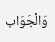وَالْجَوَاب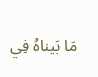مَا بَيناهُ فِي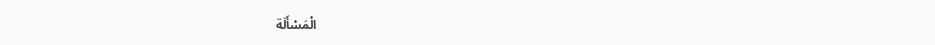الْمَسْأَلَة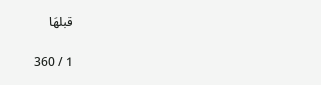قبلهَا

1 / 360